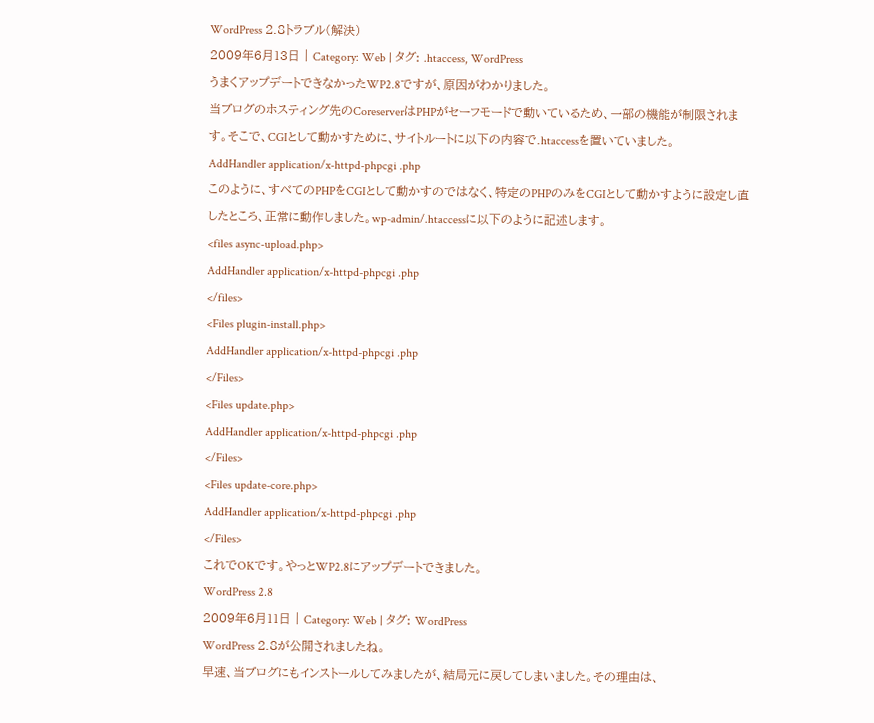WordPress 2.8トラブル(解決)
2009年6月13日 | Category: Web | タグ: .htaccess, WordPress
うまくアップデートできなかったWP2.8ですが、原因がわかりました。
当ブログのホスティング先のCoreserverはPHPがセーフモードで動いているため、一部の機能が制限されます。そこで、CGIとして動かすために、サイトルートに以下の内容で.htaccessを置いていました。
AddHandler application/x-httpd-phpcgi .php
このように、すべてのPHPをCGIとして動かすのではなく、特定のPHPのみをCGIとして動かすように設定し直したところ、正常に動作しました。wp-admin/.htaccessに以下のように記述します。
<files async-upload.php>
AddHandler application/x-httpd-phpcgi .php
</files>
<Files plugin-install.php>
AddHandler application/x-httpd-phpcgi .php
</Files>
<Files update.php>
AddHandler application/x-httpd-phpcgi .php
</Files>
<Files update-core.php>
AddHandler application/x-httpd-phpcgi .php
</Files>
これでOKです。やっとWP2.8にアップデートできました。
WordPress 2.8
2009年6月11日 | Category: Web | タグ: WordPress
WordPress 2.8が公開されましたね。
早速、当ブログにもインストールしてみましたが、結局元に戻してしまいました。その理由は、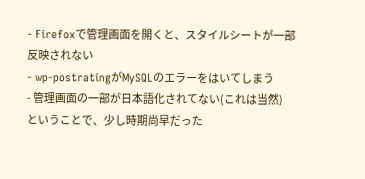- Firefoxで管理画面を開くと、スタイルシートが一部反映されない
- wp-postratingがMySQLのエラーをはいてしまう
- 管理画面の一部が日本語化されてない(これは当然)
ということで、少し時期尚早だった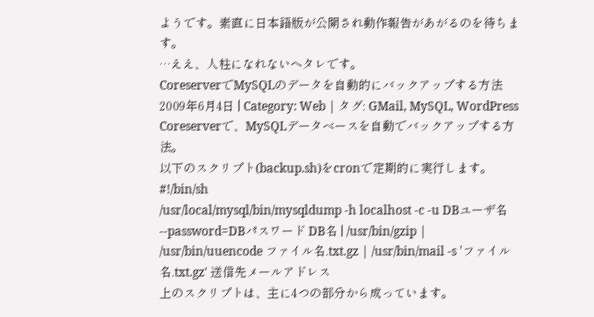ようです。素直に日本語版が公開され動作報告があがるのを待ちます。
…ええ、人柱になれないヘタレです。
CoreserverでMySQLのデータを自動的にバックアップする方法
2009年6月4日 | Category: Web | タグ: GMail, MySQL, WordPress
Coreserverで、MySQLデータベースを自動でバックアップする方法。
以下のスクリプト(backup.sh)をcronで定期的に実行します。
#!/bin/sh
/usr/local/mysql/bin/mysqldump -h localhost -c -u DBユーザ名 --password=DBパスワード DB名 | /usr/bin/gzip | /usr/bin/uuencode ファイル名.txt.gz | /usr/bin/mail -s 'ファイル名.txt.gz' 送信先メールアドレス
上のスクリプトは、主に4つの部分から成っています。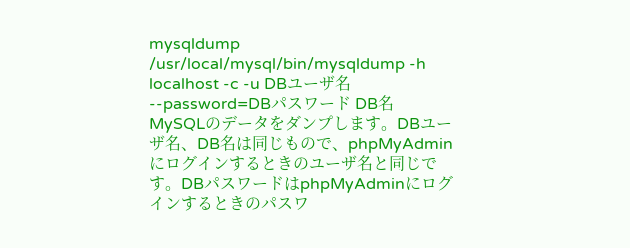mysqldump
/usr/local/mysql/bin/mysqldump -h localhost -c -u DBユーザ名 --password=DBパスワード DB名
MySQLのデータをダンプします。DBユーザ名、DB名は同じもので、phpMyAdminにログインするときのユーザ名と同じです。DBパスワードはphpMyAdminにログインするときのパスワ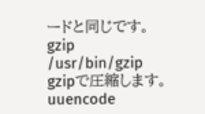ードと同じです。
gzip
/usr/bin/gzip
gzipで圧縮します。
uuencode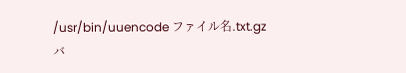/usr/bin/uuencode ファイル名.txt.gz
バ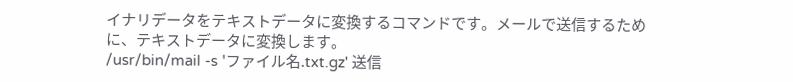イナリデータをテキストデータに変換するコマンドです。メールで送信するために、テキストデータに変換します。
/usr/bin/mail -s 'ファイル名.txt.gz' 送信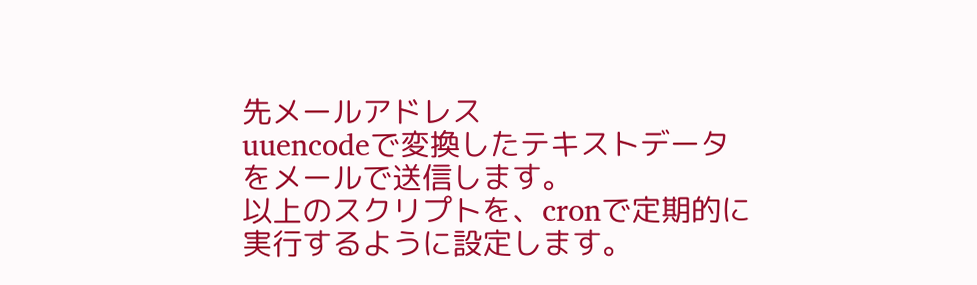先メールアドレス
uuencodeで変換したテキストデータをメールで送信します。
以上のスクリプトを、cronで定期的に実行するように設定します。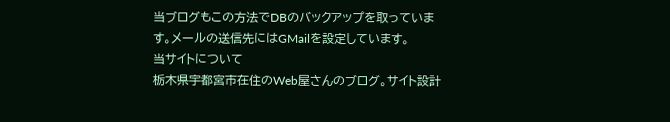当ブログもこの方法でDBのバックアップを取っています。メールの送信先にはGMailを設定しています。
当サイトについて
栃木県宇都宮市在住のWeb屋さんのブログ。サイト設計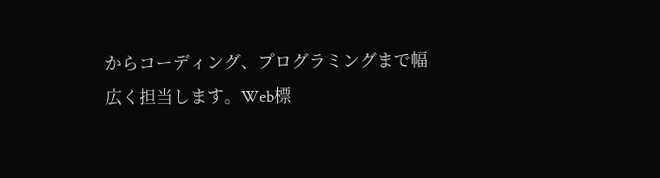からコーディング、プログラミングまで幅広く担当します。Web標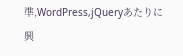準,WordPress,jQueryあたりに興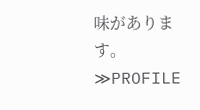味があります。≫PROFILE